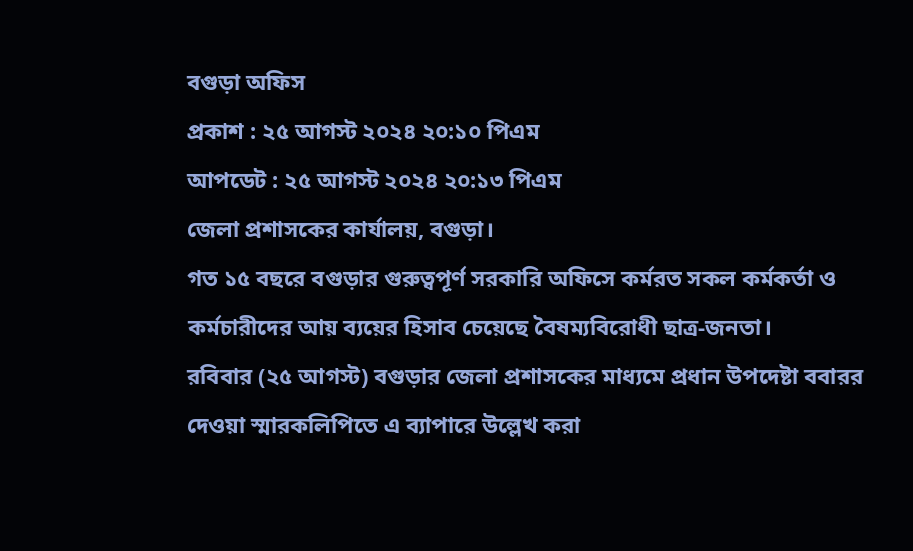বগুড়া অফিস
প্রকাশ : ২৫ আগস্ট ২০২৪ ২০:১০ পিএম
আপডেট : ২৫ আগস্ট ২০২৪ ২০:১৩ পিএম
জেলা প্রশাসকের কার্যালয়, বগুড়া।
গত ১৫ বছরে বগুড়ার গুরুত্বপূর্ণ সরকারি অফিসে কর্মরত সকল কর্মকর্তা ও কর্মচারীদের আয় ব্যয়ের হিসাব চেয়েছে বৈষম্যবিরোধী ছাত্র-জনতা।
রবিবার (২৫ আগস্ট) বগুড়ার জেলা প্রশাসকের মাধ্যমে প্রধান উপদেষ্টা ববারর দেওয়া স্মারকলিপিতে এ ব্যাপারে উল্লেখ করা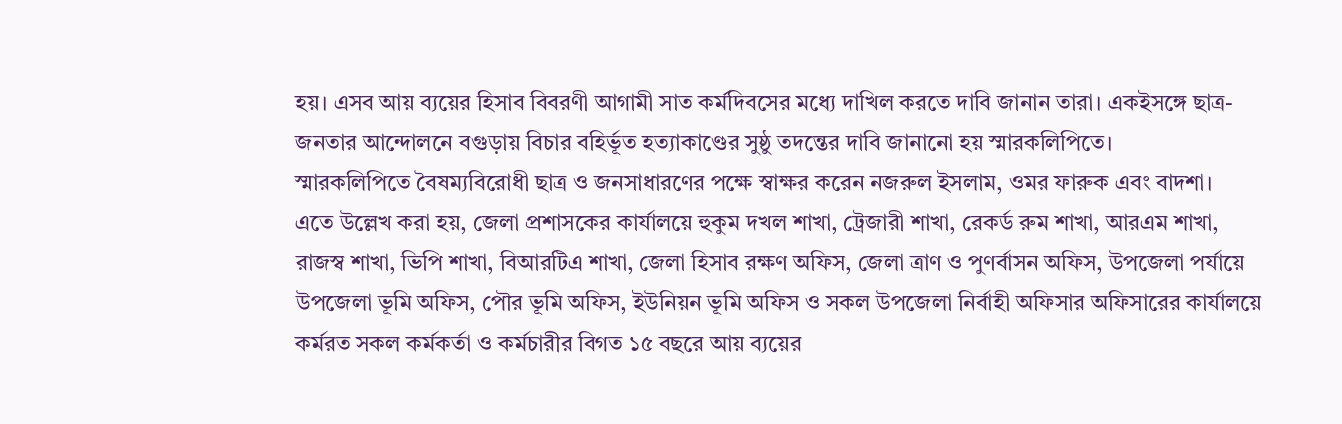হয়। এসব আয় ব্যয়ের হিসাব বিবরণী আগামী সাত কর্মদিবসের মধ্যে দাখিল করতে দাবি জানান তারা। একইসঙ্গে ছাত্র-জনতার আন্দোলনে বগুড়ায় বিচার বহির্ভূত হত্যাকাণ্ডের সুষ্ঠু তদন্তের দাবি জানানো হয় স্মারকলিপিতে।
স্মারকলিপিতে বৈষম্যবিরোধী ছাত্র ও জনসাধারণের পক্ষে স্বাক্ষর করেন নজরুল ইসলাম, ওমর ফারুক এবং বাদশা।
এতে উল্লেখ করা হয়, জেলা প্রশাসকের কার্যালয়ে হুকুম দখল শাখা, ট্রেজারী শাখা, রেকর্ড রুম শাখা, আরএম শাখা, রাজস্ব শাখা, ভিপি শাখা, বিআরটিএ শাখা, জেলা হিসাব রক্ষণ অফিস, জেলা ত্রাণ ও পুণর্বাসন অফিস, উপজেলা পর্যায়ে উপজেলা ভূমি অফিস, পৌর ভূমি অফিস, ইউনিয়ন ভূমি অফিস ও সকল উপজেলা নির্বাহী অফিসার অফিসারের কার্যালয়ে কর্মরত সকল কর্মকর্তা ও কর্মচারীর বিগত ১৫ বছরে আয় ব্যয়ের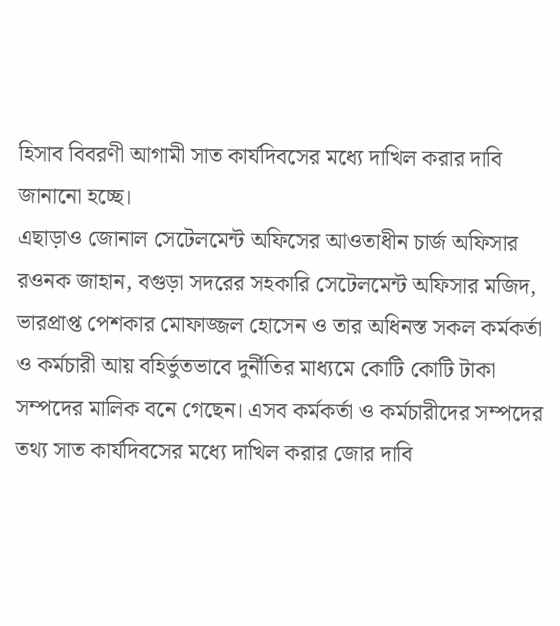হিসাব বিবরণী আগামী সাত কার্যদিবসের মধ্যে দাখিল করার দাবি জানানো হচ্ছে।
এছাড়াও জোনাল সেটেলমেন্ট অফিসের আওতাধীন চার্জ অফিসার রওনক জাহান, বগুড়া সদরের সহকারি সেটেলমেন্ট অফিসার মজিদ, ভারপ্রাপ্ত পেশকার মোফাজ্জল হোসেন ও তার অধিনস্ত সকল কর্মকর্তা ও কর্মচারী আয় বহির্ভুতভাবে দুর্নীতির মাধ্যমে কোটি কোটি টাকা সম্পদের মালিক বনে গেছেন। এসব কর্মকর্তা ও কর্মচারীদের সম্পদের তথ্য সাত কার্যদিবসের মধ্যে দাখিল করার জোর দাবি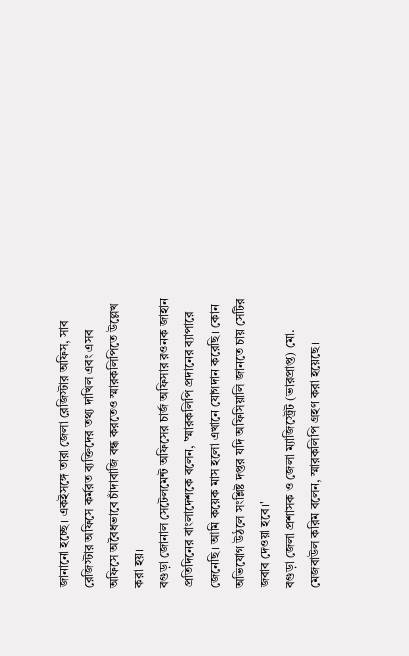জানানো হচ্ছে। একইসঙ্গে তারা জেলা রেজিস্টার অফিস, সাব রেজিস্টার অফিসে কর্মরত ব্যক্তিদের তথ্য দাখিল এবং এসব অফিসে অবৈধভাবে চাঁদাবাজি বন্ধ করতেও স্মারকলিপিতে উল্লেখ করা হয়।
বগুড়া জোনাল সেটেলমেন্ট অফিসের চার্জ অফিসার রওনক জাহান প্রতিদিনের বাংলাদেশকে বলেন, 'স্মারকলিপি প্রদানের ব্যাপারে জেনেছি। আমি কয়েক মাস হলো এখানে যোগদান করেছি। কোন অভিযোগ উঠলে সংশ্লিষ্ট দপ্তর যদি অফিসিয়ালি জানতে চায় সেটির জবাব দেওয়া হবে।'
বগুড়া জেলা প্রশাসক ও জেলা ম্যাজিস্ট্রেট (ভারপ্রাপ্ত) মো. মেজবাউল করিম বলেন, স্মারকলিপি গ্রহণ করা হয়েছে।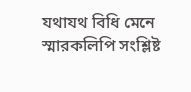যথাযথ বিধি মেনে স্মারকলিপি সংশ্লিষ্ট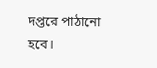দপ্তরে পাঠানো হবে।